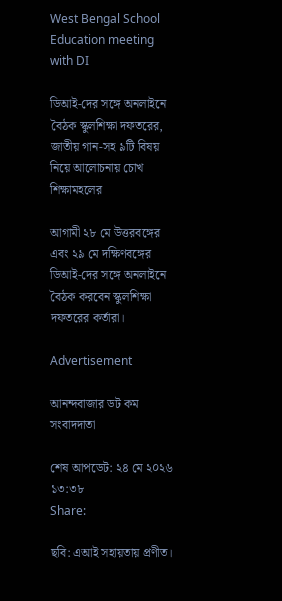West Bengal School Education meeting with DI

ডিআই-দের সঙ্গে অনলাইনে বৈঠক স্কুলশিক্ষা দফতরের, জাতীয় গান-সহ ৯টি বিষয় নিয়ে আলোচনায় চোখ শিক্ষামহলের

আগামী ২৮ মে উত্তরবঙ্গের এবং ২৯ মে দক্ষিণবঙ্গের ডিআই-দের সঙ্গে অনলাইনে বৈঠক করবেন স্কুলশিক্ষা দফতরের কর্তারা।

Advertisement

আনন্দবাজার ডট কম সংবাদদাতা

শেষ আপডেট: ২৪ মে ২০২৬ ১৩:৩৮
Share:

ছবি: এআই সহায়তায় প্রণীত।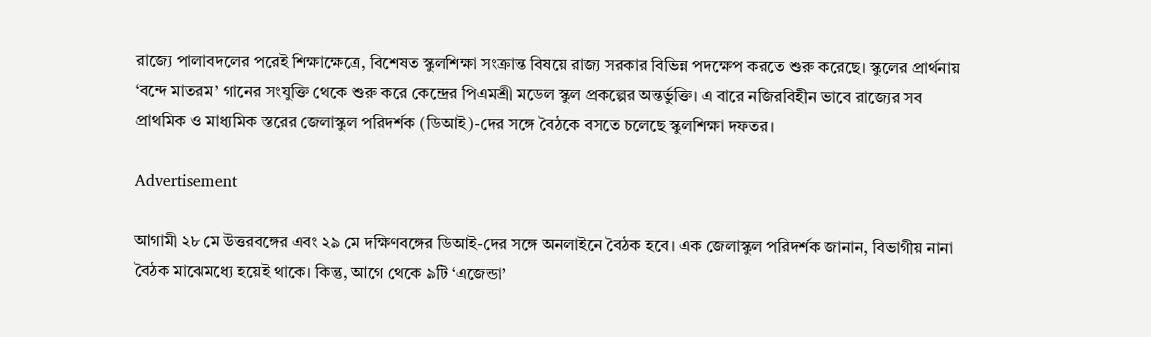রাজ্যে পালাবদলের পরেই শিক্ষাক্ষেত্রে, বিশেষত স্কুলশিক্ষা সংক্রান্ত বিষয়ে রাজ্য সরকার বিভিন্ন পদক্ষেপ করতে শুরু করেছে। স্কুলের প্রার্থনায় ‘বন্দে মাতরম’ গানের সংযুক্তি থেকে শুরু করে কেন্দ্রের পিএমশ্রী মডেল স্কুল প্রকল্পের অন্তর্ভুক্তি। এ বারে নজিরবিহীন ভাবে রাজ্যের সব প্রাথমিক ও মাধ্যমিক স্তরের জেলাস্কুল পরিদর্শক (ডিআই)-দের সঙ্গে বৈঠকে বসতে চলেছে স্কুলশিক্ষা দফতর।

Advertisement

আগামী ২৮ মে উত্তরবঙ্গের এবং ২৯ মে দক্ষিণবঙ্গের ডিআই-দের সঙ্গে অনলাইনে বৈঠক হবে। এক জেলাস্কুল পরিদর্শক জানান, বিভাগীয় নানা বৈঠক মাঝেমধ্যে হয়েই থাকে। কিন্তু, আগে থেকে ৯টি ‘এজেন্ডা’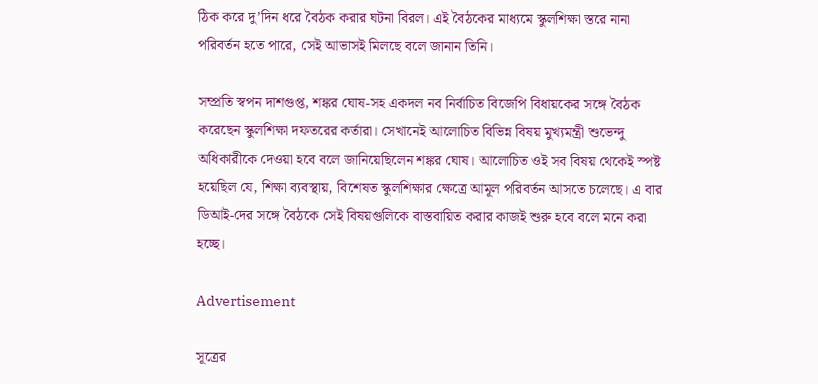ঠিক করে দু’দিন ধরে বৈঠক করার ঘটনা বিরল। এই বৈঠকের মাধ্যমে স্কুলশিক্ষা স্তরে নানা পরিবর্তন হতে পারে, সেই আভাসই মিলছে বলে জানান তিনি।

সম্প্রতি স্বপন দাশগুপ্ত, শঙ্কর ঘোষ-সহ একদল নব নির্বাচিত বিজেপি বিধায়কের সঙ্গে বৈঠক করেছেন স্কুলশিক্ষা দফতরের কর্তারা। সেখানেই আলোচিত বিভিন্ন বিষয় মুখ্যমন্ত্রী শুভেন্দু অধিকারীকে দেওয়া হবে বলে জানিয়েছিলেন শঙ্কর ঘোষ। আলোচিত ওই সব বিষয় থেকেই স্পষ্ট হয়েছিল যে, শিক্ষা ব্যবস্থায়, বিশেষত স্কুলশিক্ষার ক্ষেত্রে আমূল পরিবর্তন আসতে চলেছে। এ বার ডিআই-দের সঙ্গে বৈঠকে সেই বিষয়গুলিকে বাস্তবায়িত করার কাজই শুরু হবে বলে মনে করা হচ্ছে।

Advertisement

সূত্রের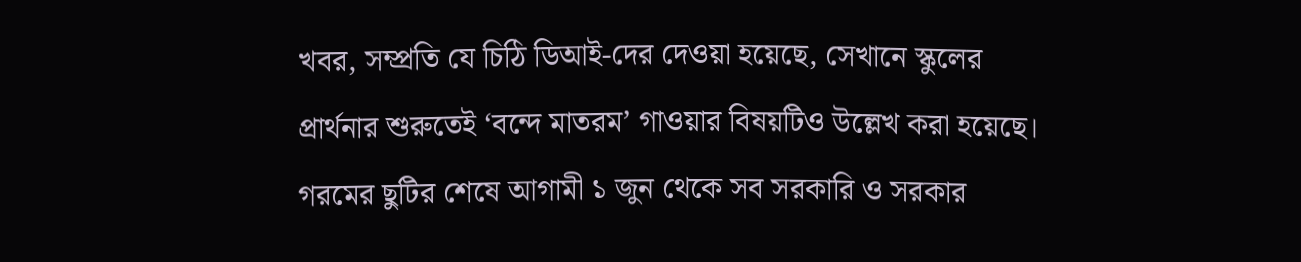খবর, সম্প্রতি যে চিঠি ডিআই-দের দেওয়া হয়েছে, সেখানে স্কুলের প্রার্থনার শুরুতেই ‘বন্দে মাতরম’ গাওয়ার বিষয়টিও উল্লেখ করা হয়েছে। গরমের ছুটির শেষে আগামী ১ জুন থেকে সব সরকারি ও সরকার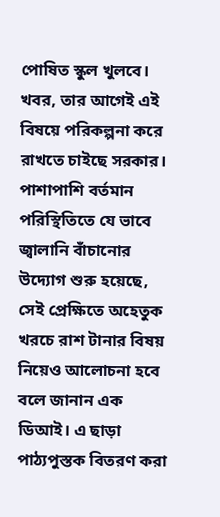পোষিত স্কুল খুলবে। খবর, তার আগেই এই বিষয়ে পরিকল্পনা করে রাখতে চাইছে সরকার। পাশাপাশি বর্তমান পরিস্থিতিতে যে ভাবে জ্বালানি বাঁচানোর উদ্যোগ শুরু হয়েছে, সেই প্রেক্ষিতে অহেতুক খরচে রাশ টানার বিষয় নিয়েও আলোচনা হবে বলে জানান এক ডিআই। এ ছাড়া পাঠ্যপুস্তক বিতরণ করা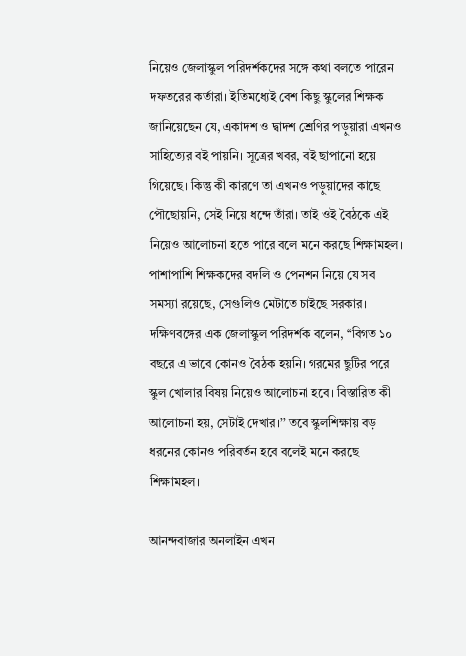নিয়েও জেলাস্কুল পরিদর্শকদের সঙ্গে কথা বলতে পারেন দফতরের কর্তারা। ইতিমধ্যেই বেশ কিছু স্কুলের শিক্ষক জানিয়েছেন যে, একাদশ ও দ্বাদশ শ্রেণির পড়ুয়ারা এখনও সাহিত্যের বই পায়নি। সূত্রের খবর, বই ছাপানো হয়ে গিয়েছে। কিন্তু কী কারণে তা এখনও পড়ুয়াদের কাছে পৌছোয়নি, সেই নিয়ে ধন্দে তাঁরা। তাই ওই বৈঠকে এই নিয়েও আলোচনা হতে পারে বলে মনে করছে শিক্ষামহল। পাশাপাশি শিক্ষকদের বদলি ও পেনশন নিয়ে যে সব সমস্যা রয়েছে, সেগুলিও মেটাতে চাইছে সরকার। দক্ষিণবঙ্গের এক জেলাস্কুল পরিদর্শক বলেন, ‘‘বিগত ১০ বছরে এ ভাবে কোনও বৈঠক হয়নি। গরমের ছুটির পরে স্কুল খোলার বিষয় নিয়েও আলোচনা হবে। বিস্তারিত কী আলোচনা হয়, সেটাই দেখার।’’ তবে স্কুলশিক্ষায় বড় ধরনের কোনও পরিবর্তন হবে বলেই মনে করছে শিক্ষামহল।

আনন্দবাজার অনলাইন এখন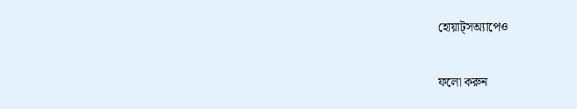হোয়াট্‌সঅ্যাপেও

ফলো করুন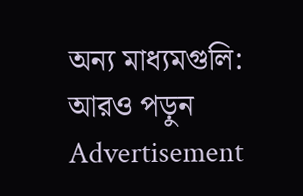অন্য মাধ্যমগুলি:
আরও পড়ুন
Advertisement